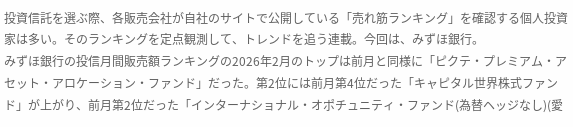投資信託を選ぶ際、各販売会社が自社のサイトで公開している「売れ筋ランキング」を確認する個人投資家は多い。そのランキングを定点観測して、トレンドを追う連載。今回は、みずほ銀行。
みずほ銀行の投信月間販売額ランキングの2026年2月のトップは前月と同様に「ピクテ・プレミアム・アセット・アロケーション・ファンド」だった。第2位には前月第4位だった「キャピタル世界株式ファンド」が上がり、前月第2位だった「インターナショナル・オポチュニティ・ファンド(為替ヘッジなし)(愛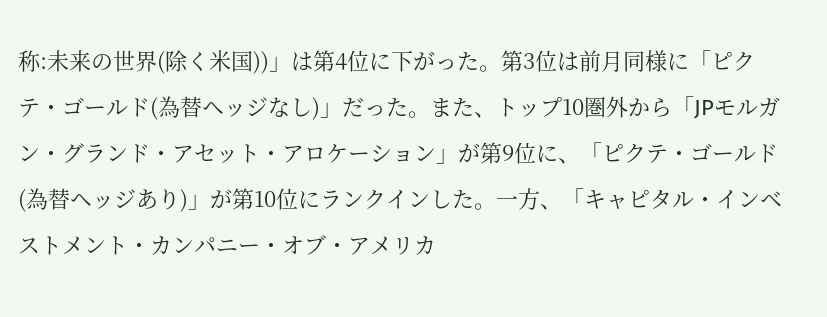称:未来の世界(除く米国))」は第4位に下がった。第3位は前月同様に「ピクテ・ゴールド(為替ヘッジなし)」だった。また、トップ10圏外から「JPモルガン・グランド・アセット・アロケーション」が第9位に、「ピクテ・ゴールド(為替ヘッジあり)」が第10位にランクインした。一方、「キャピタル・インベストメント・カンパニー・オブ・アメリカ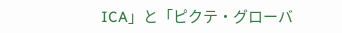ICA」と「ピクテ・グローバ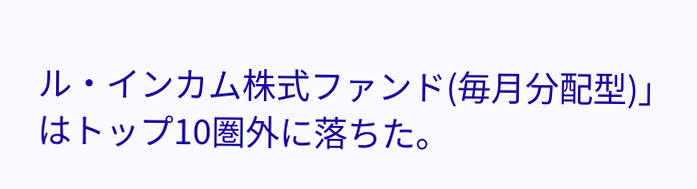ル・インカム株式ファンド(毎月分配型)」はトップ10圏外に落ちた。